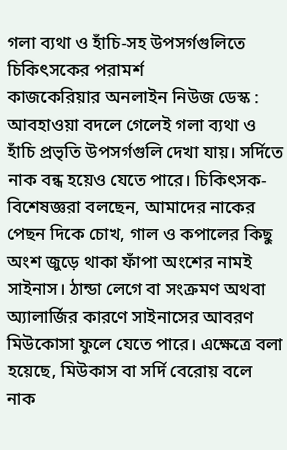গলা ব্যথা ও হাঁচি-সহ উপসর্গগুলিতে চিকিৎসকের পরামর্শ
কাজকেরিয়ার অনলাইন নিউজ ডেস্ক : আবহাওয়া বদলে গেলেই গলা ব্যথা ও হাঁচি প্রভৃতি উপসর্গগুলি দেখা যায়। সর্দিতে নাক বন্ধ হয়েও যেতে পারে। চিকিৎসক-বিশেষজ্ঞরা বলছেন, আমাদের নাকের পেছন দিকে চোখ, গাল ও কপালের কিছু অংশ জুড়ে থাকা ফাঁপা অংশের নামই সাইনাস। ঠান্ডা লেগে বা সংক্রমণ অথবা অ্যালার্জির কারণে সাইনাসের আবরণ মিউকোসা ফুলে যেতে পারে। এক্ষেত্রে বলা হয়েছে, মিউকাস বা সর্দি বেরোয় বলে নাক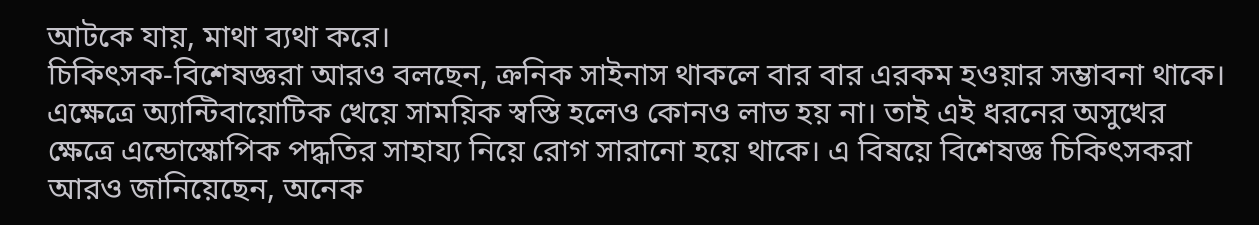আটকে যায়, মাথা ব্যথা করে।
চিকিৎসক-বিশেষজ্ঞরা আরও বলছেন, ক্রনিক সাইনাস থাকলে বার বার এরকম হওয়ার সম্ভাবনা থাকে। এক্ষেত্রে অ্যান্টিবায়োটিক খেয়ে সাময়িক স্বস্তি হলেও কোনও লাভ হয় না। তাই এই ধরনের অসুখের ক্ষেত্রে এন্ডোস্কোপিক পদ্ধতির সাহায্য নিয়ে রোগ সারানো হয়ে থাকে। এ বিষয়ে বিশেষজ্ঞ চিকিৎসকরা আরও জানিয়েছেন, অনেক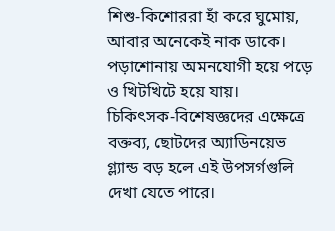শিশু-কিশোররা হাঁ করে ঘুমোয়, আবার অনেকেই নাক ডাকে। পড়াশোনায় অমনযোগী হয়ে পড়ে ও খিটখিটে হয়ে যায়।
চিকিৎসক-বিশেষজ্ঞদের এক্ষেত্রে বক্তব্য, ছোটদের অ্যাডিনয়েভ গ্ল্যান্ড বড় হলে এই উপসর্গগুলি দেখা যেতে পারে।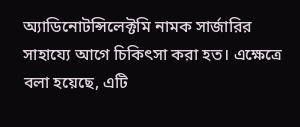অ্যাডিনোটন্সিলেক্টমি নামক সার্জারির সাহায্যে আগে চিকিৎসা করা হত। এক্ষেত্রে বলা হয়েছে, এটি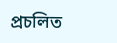প্রচলিত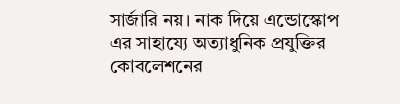সার্জারি নয়। নাক দিয়ে এন্ডোস্কোপ এর সাহায্যে অত্যাধুনিক প্রযুক্তির কোবলেশনের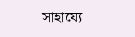সাহায্যে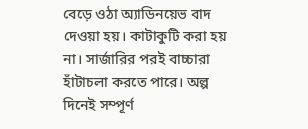বেড়ে ওঠা অ্যাডিনয়েভ বাদ দেওয়া হয়। কাটাকুটি করা হয় না। সার্জারির পরই বাচ্চারা হাঁটাচলা করতে পারে। অল্প দিনেই সম্পূর্ণ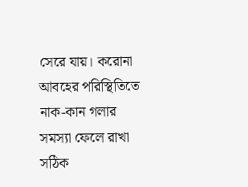সেরে যায়। করোনা আবহের পরিস্থিতিতে নাক-কান গলার সমস্যা ফেলে রাখা সঠিক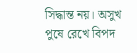সিদ্ধান্ত নয়। অসুখ পুষে রেখে বিপদ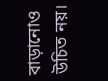বাড়ানোও উচিত নয়।